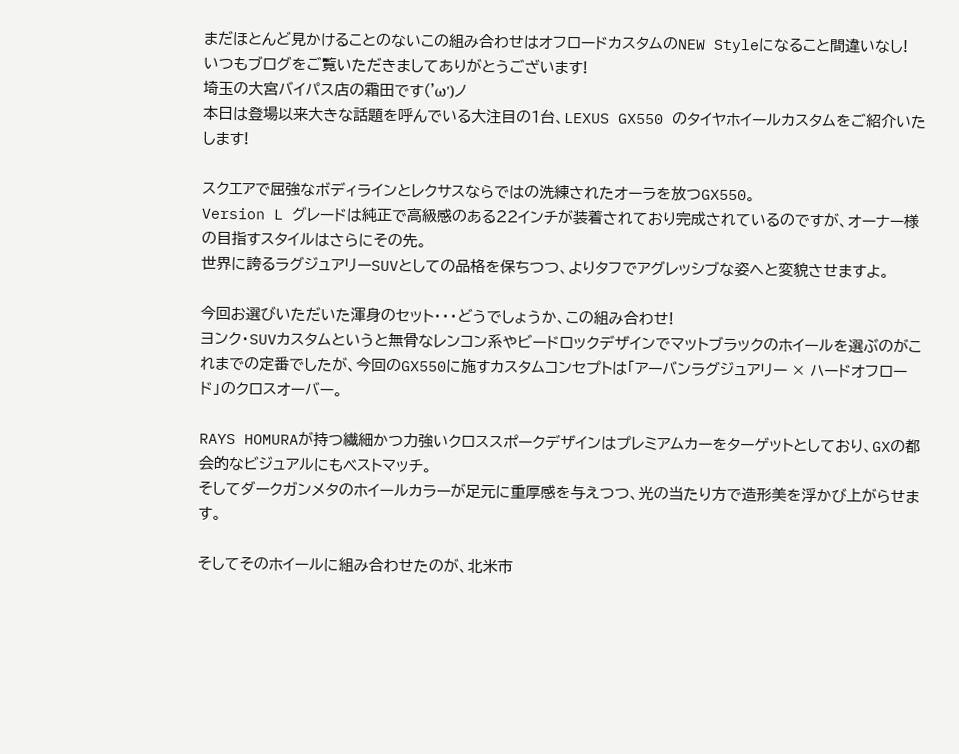まだほとんど見かけることのないこの組み合わせはオフロードカスタムのNEW Styleになること間違いなし!
いつもブログをご覧いただきましてありがとうございます!
埼玉の大宮バイパス店の霜田です('ω')ノ
本日は登場以来大きな話題を呼んでいる大注目の1台、LEXUS GX550 のタイヤホイールカスタムをご紹介いたします!

スクエアで屈強なボディラインとレクサスならではの洗練されたオーラを放つGX550。
Version L グレードは純正で高級感のある22インチが装着されており完成されているのですが、オーナー様の目指すスタイルはさらにその先。
世界に誇るラグジュアリーSUVとしての品格を保ちつつ、よりタフでアグレッシブな姿へと変貌させますよ。

今回お選びいただいた渾身のセット・・・どうでしょうか、この組み合わせ!
ヨンク・SUVカスタムというと無骨なレンコン系やビードロックデザインでマットブラックのホイールを選ぶのがこれまでの定番でしたが、今回のGX550に施すカスタムコンセプトは「アーバンラグジュアリー × ハードオフロード」のクロスオーバー。

RAYS HOMURAが持つ繊細かつ力強いクロススポークデザインはプレミアムカーをターゲットとしており、GXの都会的なビジュアルにもベストマッチ。
そしてダークガンメタのホイールカラーが足元に重厚感を与えつつ、光の当たり方で造形美を浮かび上がらせます。

そしてそのホイールに組み合わせたのが、北米市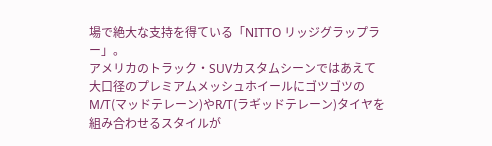場で絶大な支持を得ている「NITTO リッジグラップラー」。
アメリカのトラック・SUVカスタムシーンではあえて大口径のプレミアムメッシュホイールにゴツゴツのM/T(マッドテレーン)やR/T(ラギッドテレーン)タイヤを組み合わせるスタイルが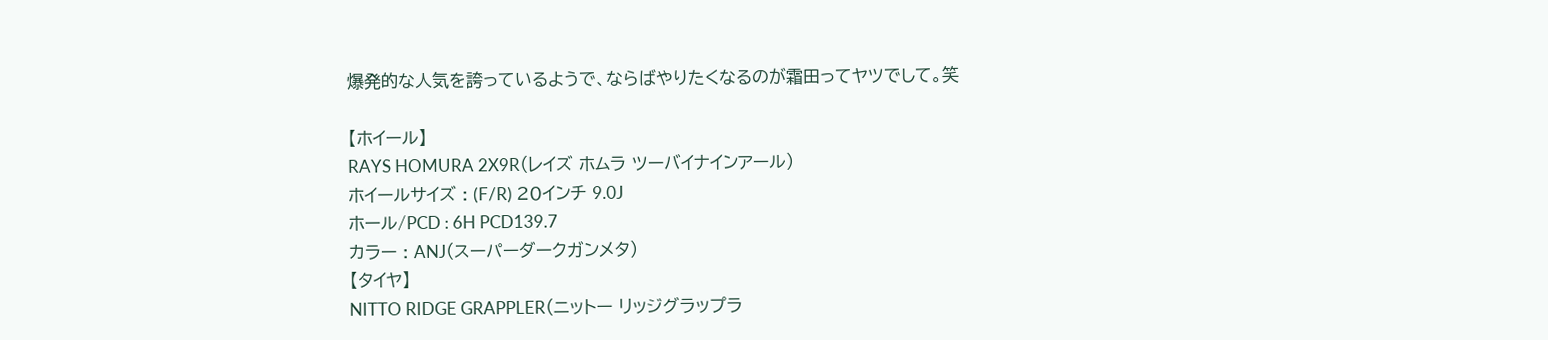爆発的な人気を誇っているようで、ならばやりたくなるのが霜田ってヤツでして。笑

【ホイール】
RAYS HOMURA 2X9R(レイズ ホムラ ツーバイナインアール)
ホイールサイズ : (F/R) 20インチ 9.0J
ホール/PCD : 6H PCD139.7
カラー : ANJ(スーパーダークガンメタ)
【タイヤ】
NITTO RIDGE GRAPPLER(ニットー リッジグラップラ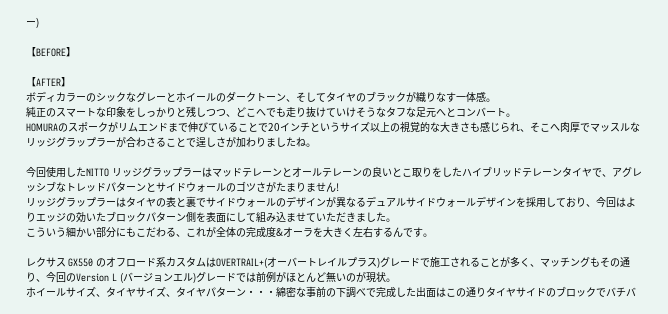ー)

【BEFORE】

【AFTER】
ボディカラーのシックなグレーとホイールのダークトーン、そしてタイヤのブラックが織りなす一体感。
純正のスマートな印象をしっかりと残しつつ、どこへでも走り抜けていけそうなタフな足元へとコンバート。
HOMURAのスポークがリムエンドまで伸びていることで20インチというサイズ以上の視覚的な大きさも感じられ、そこへ肉厚でマッスルなリッジグラップラーが合わさることで逞しさが加わりましたね。

今回使用したNITTO リッジグラップラーはマッドテレーンとオールテレーンの良いとこ取りをしたハイブリッドテレーンタイヤで、アグレッシブなトレッドパターンとサイドウォールのゴツさがたまりません!
リッジグラップラーはタイヤの表と裏でサイドウォールのデザインが異なるデュアルサイドウォールデザインを採用しており、今回はよりエッジの効いたブロックパターン側を表面にして組み込ませていただきました。
こういう細かい部分にもこだわる、これが全体の完成度&オーラを大きく左右するんです。

レクサス GX550 のオフロード系カスタムはOVERTRAIL+(オーバートレイルプラス)グレードで施工されることが多く、マッチングもその通り、今回のVersion L (バージョンエル)グレードでは前例がほとんど無いのが現状。
ホイールサイズ、タイヤサイズ、タイヤパターン・・・綿密な事前の下調べで完成した出面はこの通りタイヤサイドのブロックでバチバ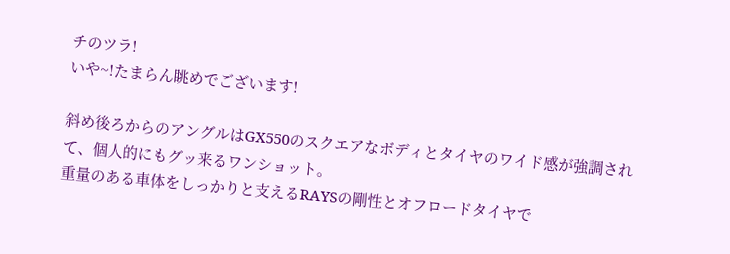チのツラ!
いや~!たまらん眺めでございます!

斜め後ろからのアングルはGX550のスクエアなボディとタイヤのワイド感が強調されて、個人的にもグッ来るワンショット。
重量のある車体をしっかりと支えるRAYSの剛性とオフロードタイヤで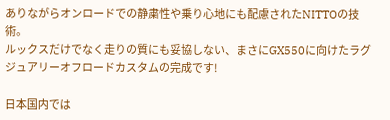ありながらオンロードでの静粛性や乗り心地にも配慮されたNITTOの技術。
ルックスだけでなく走りの質にも妥協しない、まさにGX550に向けたラグジュアリーオフロードカスタムの完成です!

日本国内では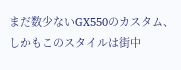まだ数少ないGX550のカスタム、しかもこのスタイルは街中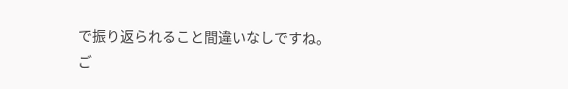で振り返られること間違いなしですね。
ご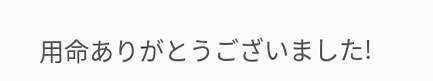用命ありがとうございました!